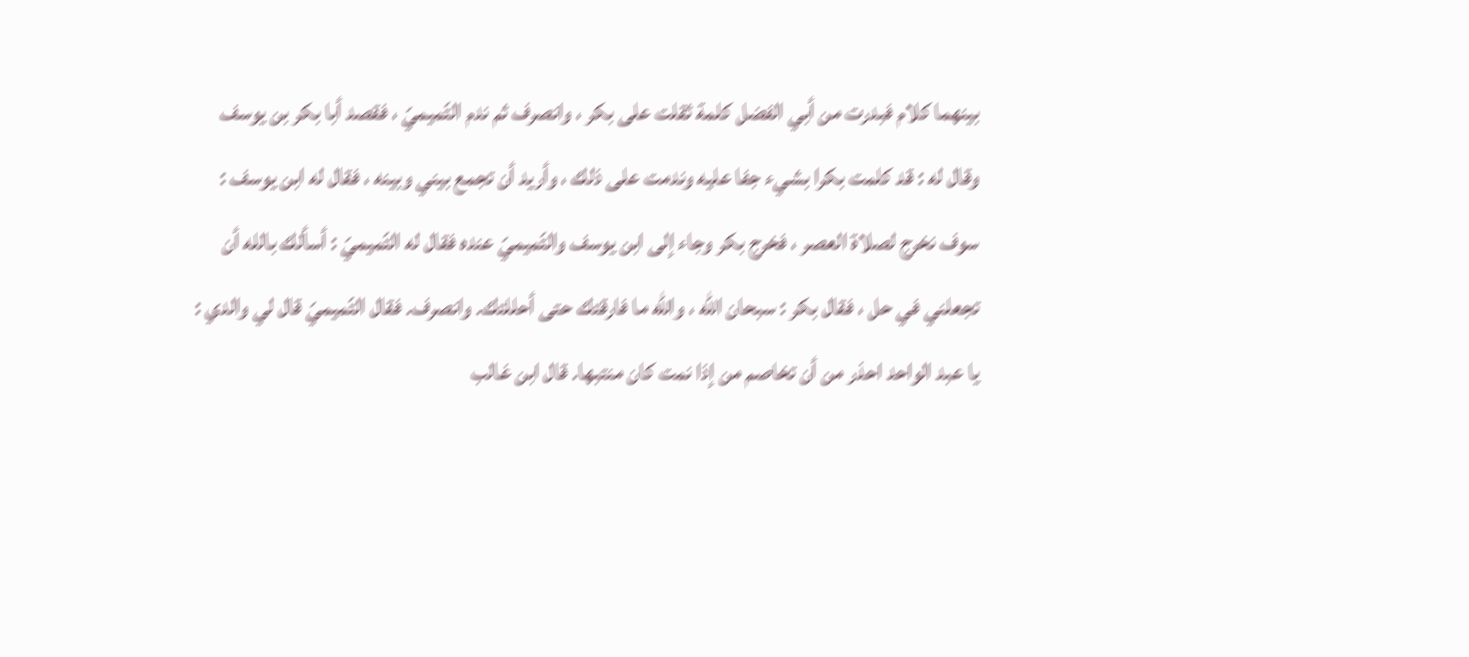بينهما كلام فبدرت من أبي الفضل كلمة ثقلت على بكر ، وانصرف ثم ندم التّميميّ ، فقصد أبا بكر بن يوسف وقال له : قد كلمت بكرا بشيء جفا عليه وندمت على ذلك ، وأريد أن تجمع بيني وبينه ، فقال له ابن يوسف : سوف نخرج لصلاة العصر ، فخرج بكر وجاء إلى ابن يوسف والتّميميّ عنده فقال له التّميميّ : أسألك بالله أن تجعلني في حل ، فقال بكر : سبحان الله ، والله ما فارقتك حتى أحللتك. وانصرف. فقال التّميميّ قال لي والدي : يا عبد الواحد احذر من أن تخاصم من إذا نمت كان منتبها. قال ابن غالب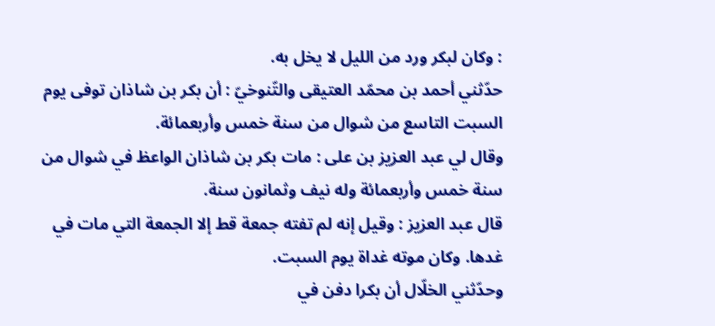: وكان لبكر ورد من الليل لا يخل به.
حدّثني أحمد بن محمّد العتيقى والتّنوخيّ : أن بكر بن شاذان توفى يوم السبت التاسع من شوال من سنة خمس وأربعمائة.
وقال لي عبد العزيز بن على : مات بكر بن شاذان الواعظ في شوال من سنة خمس وأربعمائة وله نيف وثمانون سنة.
قال عبد العزيز : وقيل إنه لم تفته جمعة قط إلا الجمعة التي مات في غدها. وكان موته غداة يوم السبت.
وحدّثني الخلّال أن بكرا دفن في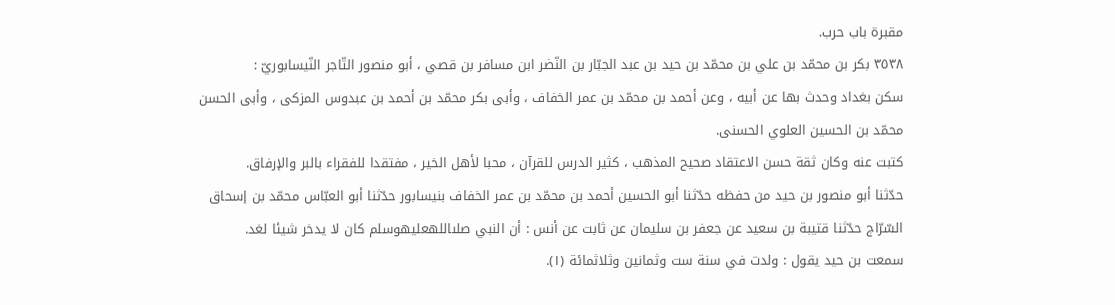مقبرة باب حرب.
٣٥٣٨ بكر بن محمّد بن علي بن محمّد بن حيد بن عبد الجبّار بن النّضر ابن مسافر بن قصي ، أبو منصور التّاجر النّيسابوريّ :
سكن بغداد وحدث بها عن أبيه ، وعن أحمد بن محمّد بن عمر الخفاف ، وأبى بكر محمّد بن أحمد بن عبدوس المزكى ، وأبى الحسن محمّد بن الحسين العلوي الحسنى.
كتبت عنه وكان ثقة حسن الاعتقاد صحيح المذهب ، كثير الدرس للقرآن ، محبا لأهل الخير ، مفتقدا للفقراء بالبر والإرفاق.
حدّثنا أبو منصور بن حيد من حفظه حدّثنا أبو الحسين أحمد بن محمّد بن عمر الخفاف بنيسابور حدّثنا أبو العبّاس محمّد بن إسحاق السّرّاج حدّثنا قتيبة بن سعيد عن جعفر بن سليمان عن ثابت عن أنس : أن النبي صلىاللهعليهوسلم كان لا يدخر شيئا لغد.
سمعت بن حيد يقول : ولدت في سنة ست وثمانين وثلاثمائة (١).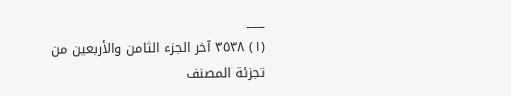___
(١) ٣٥٣٨ آخر الجزء الثامن والأربعين من تجزئة المصنف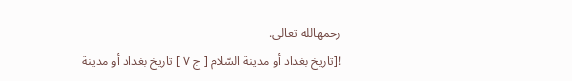رحمهالله تعالى.
![تاريخ بغداد أو مدينة السّلام [ ج ٧ ] تاريخ بغداد أو مدينة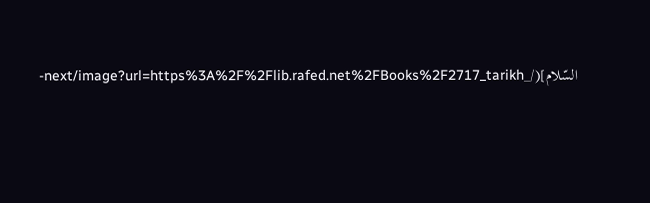السّلام](/_next/image?url=https%3A%2F%2Flib.rafed.net%2FBooks%2F2717_tarikh-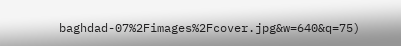baghdad-07%2Fimages%2Fcover.jpg&w=640&q=75)